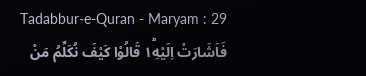Tadabbur-e-Quran - Maryam : 29
فَاَشَارَتْ اِلَیْهِ١ؕ قَالُوْا كَیْفَ نُكَلِّمُ مَنْ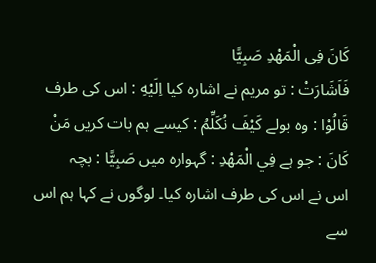كَانَ فِی الْمَهْدِ صَبِیًّا
فَاَشَارَتْ : تو مریم نے اشارہ کیا اِلَيْهِ : اس کی طرف قَالُوْا : وہ بولے كَيْفَ نُكَلِّمُ : کیسے ہم بات کریں مَنْ كَانَ : جو ہے فِي الْمَهْدِ : گہوارہ میں صَبِيًّا : بچہ
اس نے اس کی طرف اشارہ کیا۔ لوگوں نے کہا ہم اس سے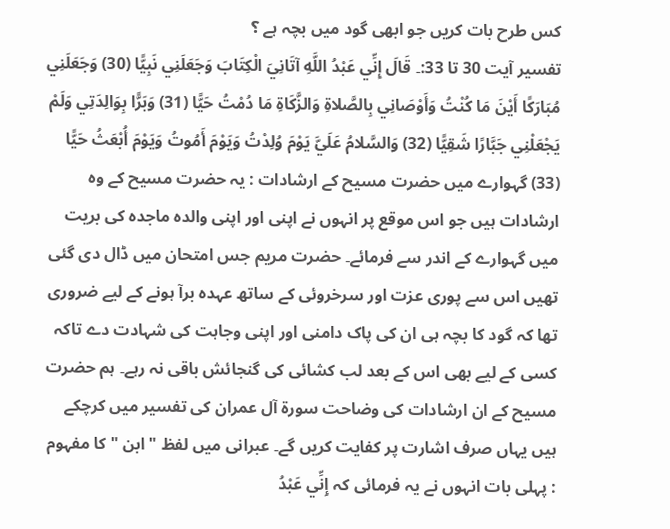کس طرح بات کریں جو ابھی گود میں بچہ ہے ؟
تفسیر آیت 30 تا 33:۔ قَالَ إِنِّي عَبْدُ اللَّهِ آتَانِيَ الْكِتَابَ وَجَعَلَنِي نَبِيًّا (30) وَجَعَلَنِي مُبَارَكًا أَيْنَ مَا كُنْتُ وَأَوْصَانِي بِالصَّلاةِ وَالزَّكَاةِ مَا دُمْتُ حَيًّا (31) وَبَرًّا بِوَالِدَتِي وَلَمْ يَجْعَلْنِي جَبَّارًا شَقِيًّا (32) وَالسَّلامُ عَلَيَّ يَوْمَ وُلِدْتُ وَيَوْمَ أَمُوتُ وَيَوْمَ أُبْعَثُ حَيًّا (33) گہوارے میں حضرت مسیح کے ارشادات : یہ حضرت مسیح کے وہ ارشادات ہیں جو اس موقع پر انہوں نے اپنی اور اپنی والدہ ماجدہ کی بریت میں گہوارے کے اندر سے فرمائے۔ حضرت مریم جس امتحان میں ڈال دی گئی تھیں اس سے پوری عزت اور سرخروئی کے ساتھ عہدہ برآ ہونے کے لیے ضروری تھا کہ گود کا بچہ ہی ان کی پاک دامنی اور اپنی وجاہت کی شہادت دے تاکہ کسی کے لیے بھی اس کے بعد لب کشائی کی گنجائش باقی نہ رہے۔ ہم حضرت مسیح کے ان ارشادات کی وضاحت سورة آل عمران کی تفسیر میں کرچکے ہیں یہاں صرف اشارت پر کفایت کریں گے۔ عبرانی میں لفظ " ابن " کا مفہوم : پہلی بات انہوں نے یہ فرمائی کہ إِنِّي عَبْدُ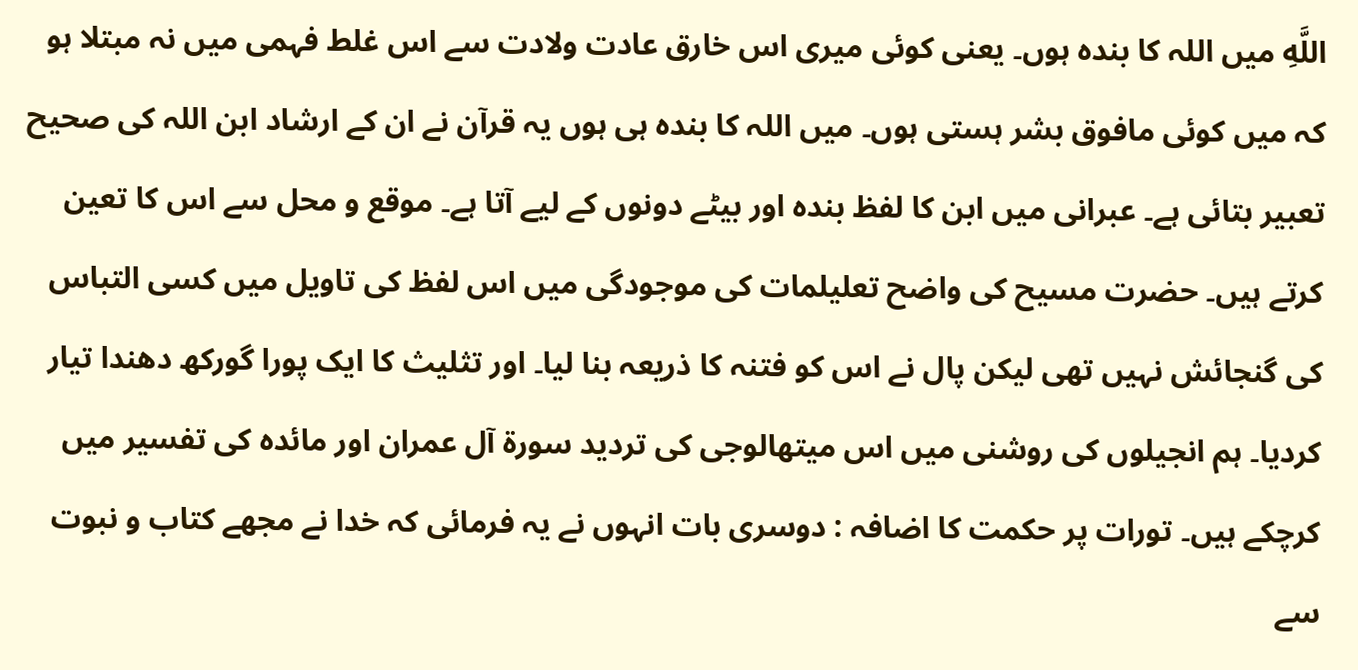اللَّهِ میں اللہ کا بندہ ہوں۔ یعنی کوئی میری اس خارق عادت ولادت سے اس غلط فہمی میں نہ مبتلا ہو کہ میں کوئی مافوق بشر ہستی ہوں۔ میں اللہ کا بندہ ہی ہوں یہ قرآن نے ان کے ارشاد ابن اللہ کی صحیح تعبیر بتائی ہے۔ عبرانی میں ابن کا لفظ بندہ اور بیٹے دونوں کے لیے آتا ہے۔ موقع و محل سے اس کا تعین کرتے ہیں۔ حضرت مسیح کی واضح تعلیلمات کی موجودگی میں اس لفظ کی تاویل میں کسی التباس کی گنجائش نہیں تھی لیکن پال نے اس کو فتنہ کا ذریعہ بنا لیا۔ اور تثلیث کا ایک پورا گورکھ دھندا تیار کردیا۔ ہم انجیلوں کی روشنی میں اس میتھالوجی کی تردید سورة آل عمران اور مائدہ کی تفسیر میں کرچکے ہیں۔ تورات پر حکمت کا اضافہ : دوسری بات انہوں نے یہ فرمائی کہ خدا نے مجھے کتاب و نبوت سے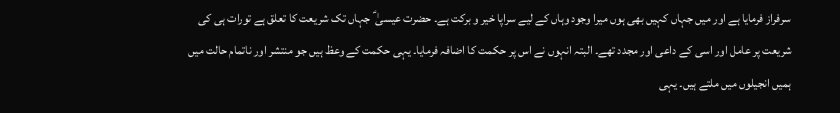سرفراز فرمایا ہے اور میں جہاں کہیں بھی ہوں میرا وجود وہاں کے لیے سراپا خیر و برکت ہے۔ حضرت عیسیٰ ؑ جہاں تک شریعت کا تعلق ہے تورات ہی کی شریعت پر عامل اور اسی کے داعی اور مجدد تھے۔ البتہ انہوں نے اس پر حکمت کا اضافہ فرمایا۔ یہی حکمت کے وعظ ہیں جو منتشر اور ناتمام حالت میں ہمیں انجیلوں میں ملتے ہیں۔ یہی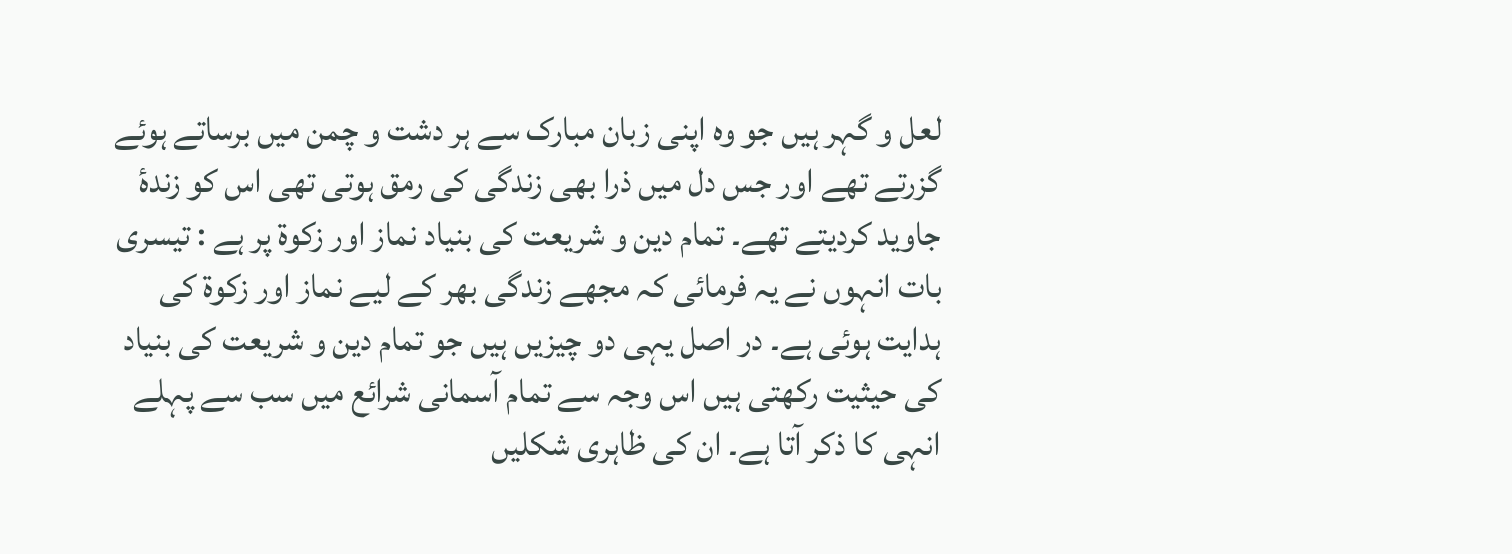لعل و گہر ہیں جو وہ اپنی زبان مبارک سے ہر دشت و چمن میں برساتے ہوئے گزرتے تھے اور جس دل میں ذرا بھی زندگی کی رمق ہوتی تھی اس کو زندۂ جاوید کردیتے تھے۔ تمام دین و شریعت کی بنیاد نماز اور زکوۃ پر ہے : تیسری بات انہوں نے یہ فرمائی کہ مجھے زندگی بھر کے لیے نماز اور زکوۃ کی ہدایت ہوئی ہے۔ در اصل یہی دو چیزیں ہیں جو تمام دین و شریعت کی بنیاد کی حیثیت رکھتی ہیں اس وجہ سے تمام آسمانی شرائع میں سب سے پہلے انہی کا ذکر آتا ہے۔ ان کی ظاہری شکلیں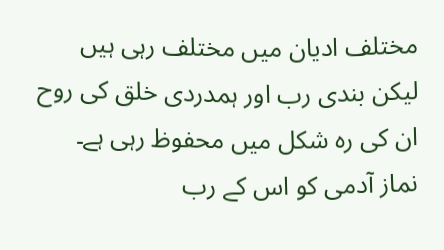مختلف ادیان میں مختلف رہی ہیں لیکن بندی رب اور ہمدردی خلق کی روح ان کی رہ شکل میں محفوظ رہی ہے۔ نماز آدمی کو اس کے رب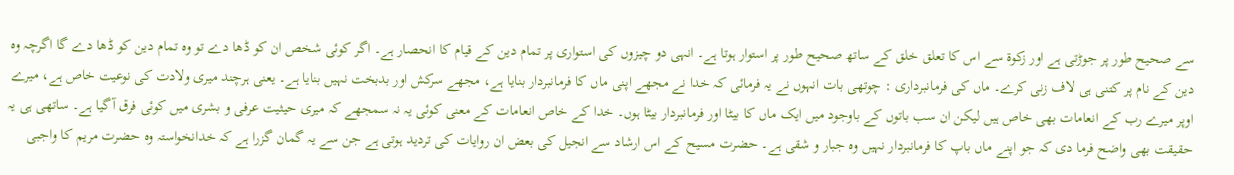سے صحیح طور پر جوڑتی ہے اور زکوۃ سے اس کا تعلق خلق کے ساتھ صحیح طور پر استوار ہوتا ہے۔ انہی دو چیزوں کی استواری پر تمام دین کے قیام کا انحصار ہے۔ اگر کوئی شخص ان کو ڈھا دے تو وہ تمام دین کو ڈھا دے گا اگرچہ وہ دین کے نام پر کتنی ہی لاف زنی کرے۔ ماں کی فرمانبرداری : چوتھی بات انہوں نے یہ فرمائی کہ خدا نے مجھے اپنی ماں کا فرمانبردار بنایا ہے، مجھے سرکش اور بدبخت نہیں بنایا ہے۔ یعنی ہرچند میری ولادت کی نوعیت خاص ہے، میرے اوپر میرے رب کے انعامات بھی خاص ہیں لیکن ان سب باتوں کے باوجود میں ایک ماں کا بیٹا اور فرمانبردار بیٹا ہوں۔ خدا کے خاص انعامات کے معنی کوئی یہ نہ سمجھے کہ میری حیثیت عرفی و بشری میں کوئی فرق آگیا ہے۔ ساتھی ہی یہ حقیقت بھی واضح فرما دی کہ جو اپنے ماں باپ کا فرمانبردار نہیں وہ جبار و شقی ہے۔ حضرت مسیح کے اس ارشاد سے انجیل کی بعض ان روایات کی تردید ہوتی ہے جن سے یہ گمان گزرا ہے کہ خدانخواستہ وہ حضرت مریم کا واجبی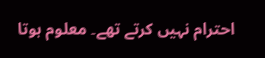احترام نہیں کرتے تھے۔ معلوم ہوتا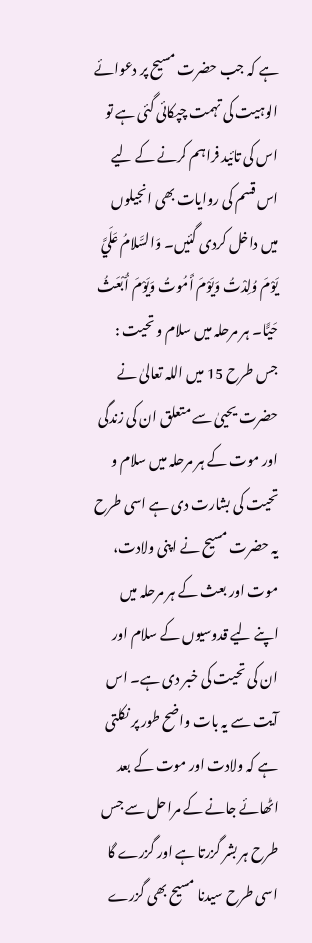ہے کہ جب حضرت مسیح پر دعوائے الوہیت کی تہمت چپکائی گئی ہے تو اس کی تائید فراہم کرنے کے لیے اس قسم کی روایات بھی انجیلوں میں داخل کردی گئیں۔ وَالسَّلامُ عَلَيَّ يَوْمَ وُلِدْتُ وَيَوْمَ أَمُوتُ وَيَوْمَ أُبْعَثُ حَيًّا۔ ہر مرحلہ میں سلام و تحیت : جس طرح 15 میں اللہ تعالیٰ نے حضرت یحییٰ سے متعلق ان کی زندگی اور موت کے ہر مرحلہ میں سلام و تحیت کی بشارت دی ہے اسی طرح یہ حضرت مسیح نے اپنی ولادت، موت اور بعث کے ہر مرحلہ میں اپنے لیے قدوسیوں کے سلام اور ان کی تحیت کی خبر دی ہے۔ اس آیت سے یہ بات واضح طور پر نکلتی ہے کہ ولادت اور موت کے بعد اٹھائے جانے کے مراحل سے جس طرح ہر بشر گزرتا ہے اور گزرے گا اسی طرح سیدنا مسیح بھی گزرے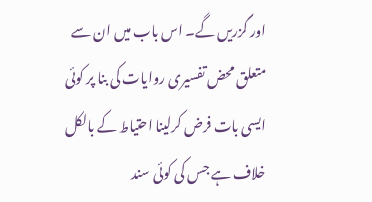اور گزریں گے۔ اس باب میں ان سے متعلق محض تفسیری روایات کی بنا پر کوئی ایسی بات فرض کرلینا احتیاط کے بالکل خلاف ہے جس کی کوئی سند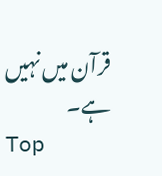قرآن میں نہیں ہے۔
Top